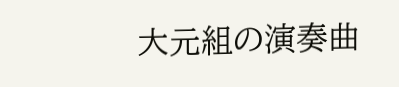大元組の演奏曲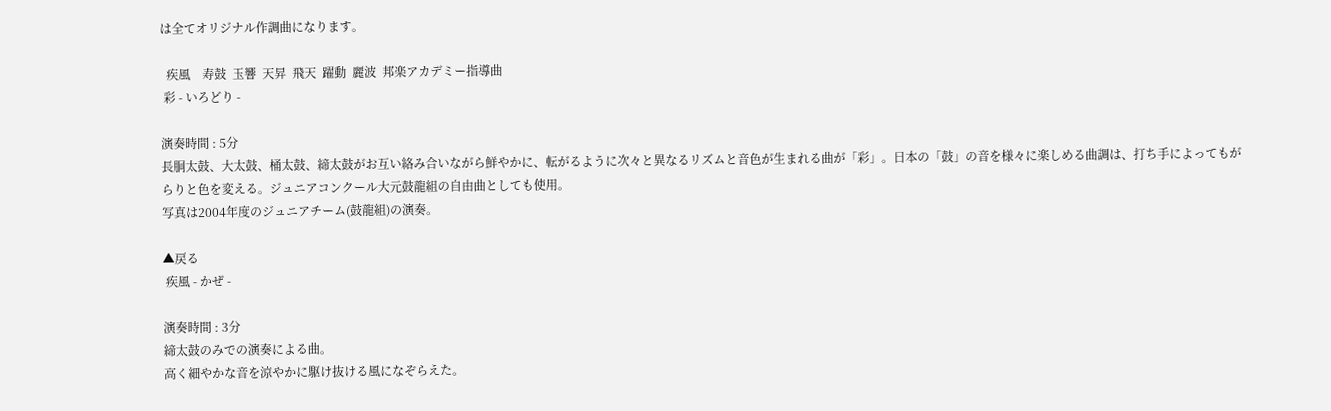は全てオリジナル作調曲になります。

  疾風    寿鼓  玉響  天昇  飛天  躍動  麗波  邦楽アカデミー指導曲
 彩 - いろどり -

演奏時間 : 5分
長胴太鼓、大太鼓、桶太鼓、締太鼓がお互い絡み合いながら鮮やかに、転がるように次々と異なるリズムと音色が生まれる曲が「彩」。日本の「鼓」の音を様々に楽しめる曲調は、打ち手によってもがらりと色を変える。ジュニアコンクール大元鼓龍組の自由曲としても使用。
写真は2004年度のジュニアチーム(鼓龍組)の演奏。

▲戻る
 疾風 - かぜ -

演奏時間 : 3分
締太鼓のみでの演奏による曲。
高く細やかな音を涼やかに駆け抜ける風になぞらえた。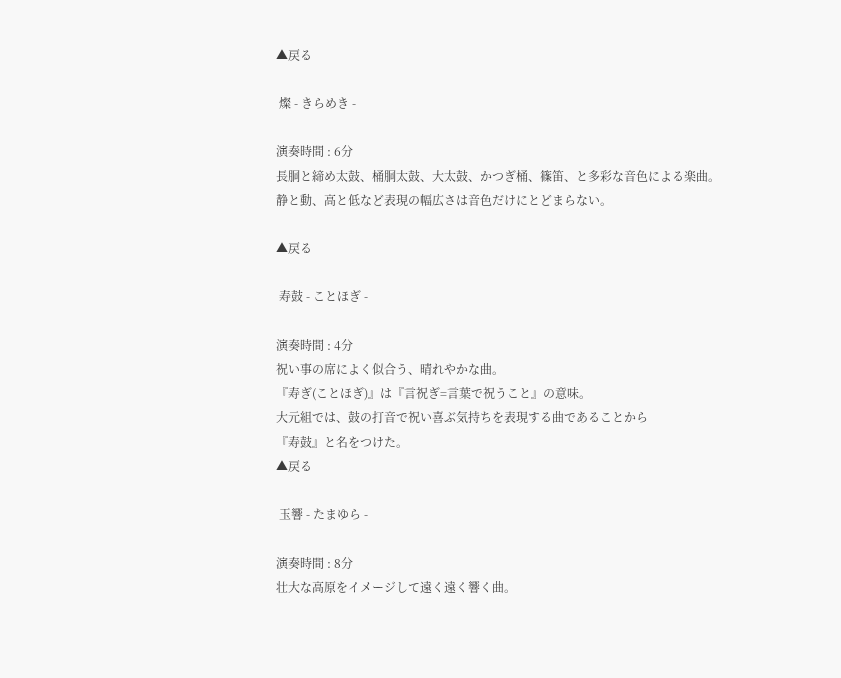▲戻る

 燦 - きらめき -

演奏時間 : 6分
長胴と締め太鼓、桶胴太鼓、大太鼓、かつぎ桶、篠笛、と多彩な音色による楽曲。
静と動、高と低など表現の幅広さは音色だけにとどまらない。

▲戻る

 寿鼓 - ことほぎ -

演奏時間 : 4分
祝い事の席によく似合う、晴れやかな曲。
『寿ぎ(ことほぎ)』は『言祝ぎ=言葉で祝うこと』の意味。
大元組では、鼓の打音で祝い喜ぶ気持ちを表現する曲であることから
『寿鼓』と名をつけた。
▲戻る

 玉響 - たまゆら -

演奏時間 : 8分
壮大な高原をイメージして遠く遠く響く曲。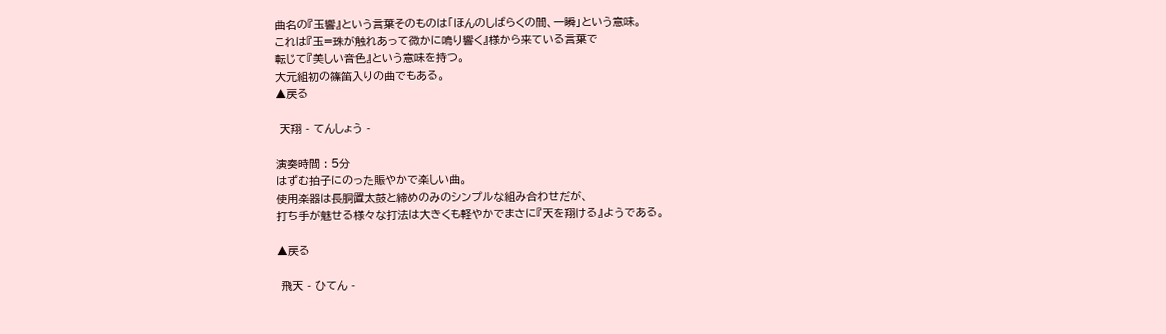曲名の『玉響』という言葉そのものは「ほんのしばらくの間、一瞬」という意味。
これは『玉=珠が触れあって微かに鳴り響く』様から来ている言葉で
転じて『美しい音色』という意味を持つ。
大元組初の篠笛入りの曲でもある。
▲戻る

 天翔 - てんしょう -

演奏時間 : 5分
はずむ拍子にのった賑やかで楽しい曲。
使用楽器は長胴置太鼓と締めのみのシンプルな組み合わせだが、
打ち手が魅せる様々な打法は大きくも軽やかでまさに『天を翔ける』ようである。

▲戻る

 飛天 - ひてん -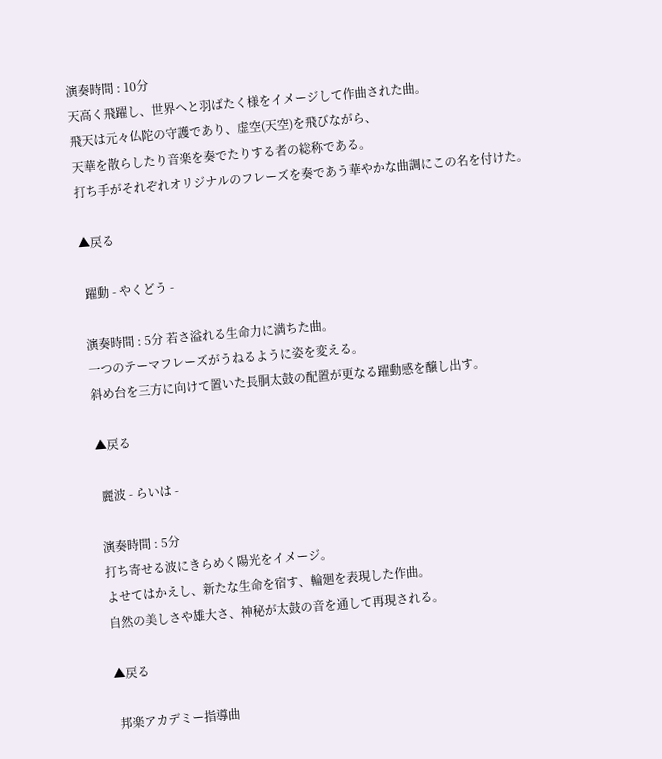演奏時間 : 10分
天高く飛躍し、世界へと羽ばたく様をイメージして作曲された曲。
飛天は元々仏陀の守護であり、虚空(天空)を飛びながら、
天華を散らしたり音楽を奏でたりする者の総称である。
打ち手がそれぞれオリジナルのフレーズを奏であう華やかな曲調にこの名を付けた。

▲戻る

 躍動 - やくどう -

演奏時間 : 5分 若さ溢れる生命力に満ちた曲。
一つのテーマフレーズがうねるように姿を変える。
斜め台を三方に向けて置いた長胴太鼓の配置が更なる躍動感を醸し出す。

▲戻る

 麗波 - らいは -

演奏時間 : 5分
打ち寄せる波にきらめく陽光をイメージ。
よせてはかえし、新たな生命を宿す、輪廻を表現した作曲。
自然の美しさや雄大さ、神秘が太鼓の音を通して再現される。

▲戻る

 邦楽アカデミー指導曲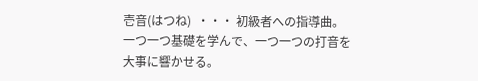壱音(はつね)  ・・・ 初級者への指導曲。一つ一つ基礎を学んで、一つ一つの打音を大事に響かせる。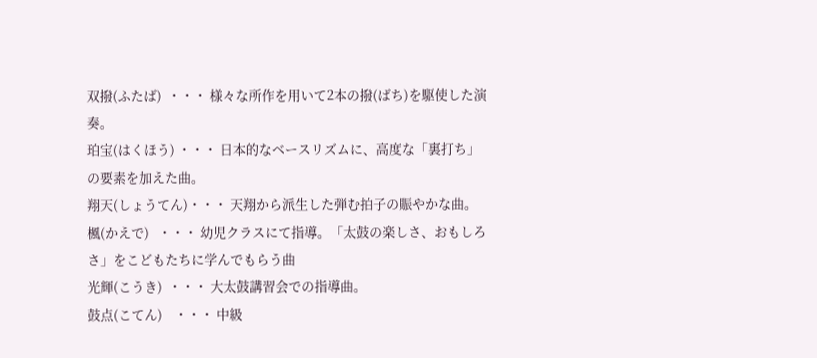双撥(ふたば)  ・・・ 様々な所作を用いて2本の撥(ばち)を駆使した演奏。
珀宝(はくほう) ・・・ 日本的なベースリズムに、高度な「裏打ち」の要素を加えた曲。
翔天(しょうてん)・・・ 天翔から派生した弾む拍子の賑やかな曲。
楓(かえで)   ・・・ 幼児クラスにて指導。「太鼓の楽しさ、おもしろさ」をこどもたちに学んでもらう曲
光輝(こうき)  ・・・ 大太鼓講習会での指導曲。
鼓点(こてん)    ・・・ 中級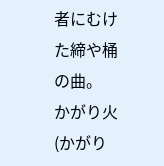者にむけた締や桶の曲。
かがり火(かがり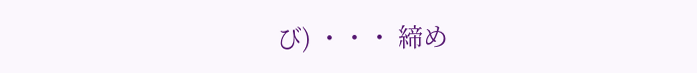び) ・・・ 締め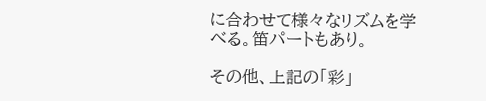に合わせて様々なリズムを学べる。笛パートもあり。

その他、上記の「彩」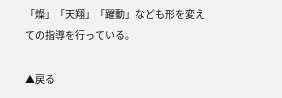「燦」「天翔」「躍動」なども形を変えての指導を行っている。

▲戻る